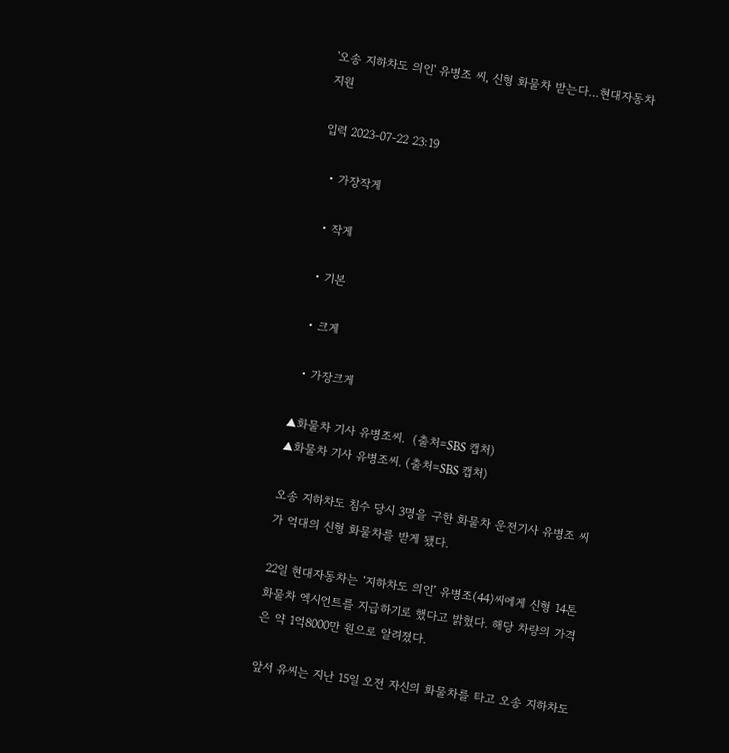'오송 지하차도 의인' 유병조 씨, 신형 화물차 받는다…현대자동차 지원

입력 2023-07-22 23:19

  • 가장작게

  • 작게

  • 기본

  • 크게

  • 가장크게

▲화물차 기사 유병조씨.  (출처=SBS 캡처)
▲화물차 기사 유병조씨. (출처=SBS 캡처)

오송 지하차도 침수 당시 3명을 구한 화물차 운전기사 유병조 씨가 억대의 신형 화물차를 받게 됐다.

22일 현대자동차는 ‘지하차도 의인’ 유병조(44)씨에게 신형 14톤 화물차 엑시언트를 지급하기로 했다고 밝혔다. 해당 차량의 가격은 약 1억8000만 원으로 알려졌다.

앞서 유씨는 지난 15일 오전 자신의 화물차를 타고 오송 지하차도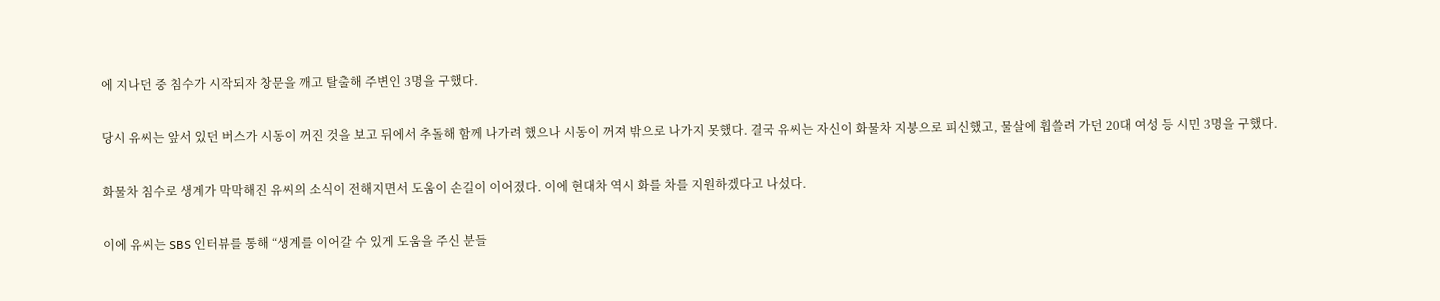에 지나던 중 침수가 시작되자 창문을 깨고 탈출해 주변인 3명을 구했다.

당시 유씨는 앞서 있던 버스가 시동이 꺼진 것을 보고 뒤에서 추돌해 함께 나가려 했으나 시동이 꺼져 밖으로 나가지 못했다. 결국 유씨는 자신이 화물차 지붕으로 피신했고, 물살에 휩쓸려 가던 20대 여성 등 시민 3명을 구했다.

화물차 침수로 생계가 막막해진 유씨의 소식이 전해지면서 도움이 손길이 이어졌다. 이에 현대차 역시 화를 차를 지원하겠다고 나섰다.

이에 유씨는 SBS 인터뷰를 통해 “생계를 이어갈 수 있게 도움을 주신 분들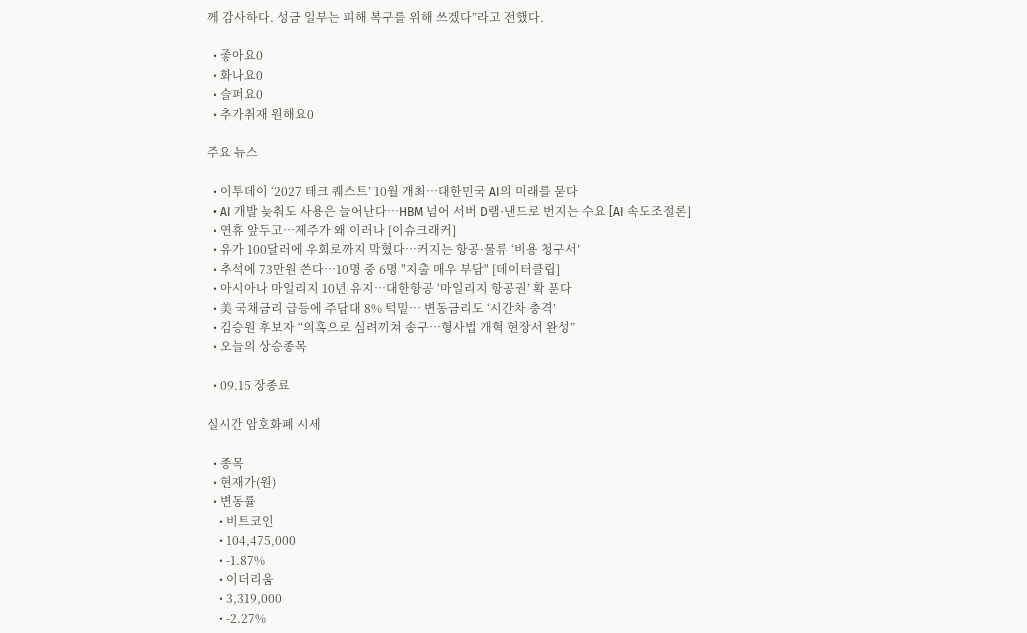께 감사하다. 성금 일부는 피해 복구를 위해 쓰겠다”라고 전했다.

  • 좋아요0
  • 화나요0
  • 슬퍼요0
  • 추가취재 원해요0

주요 뉴스

  • 이투데이 ‘2027 테크 퀘스트’ 10월 개최⋯대한민국 AI의 미래를 묻다
  • AI 개발 늦춰도 사용은 늘어난다⋯HBM 넘어 서버 D램·낸드로 번지는 수요 [AI 속도조절론]
  • 연휴 앞두고…제주가 왜 이러나 [이슈크래커]
  • 유가 100달러에 우회로까지 막혔다…커지는 항공·물류 ‘비용 청구서’
  • 추석에 73만원 쓴다…10명 중 6명 "지출 매우 부담" [데이터클립]
  • 아시아나 마일리지 10년 유지…대한항공 ‘마일리지 항공권’ 확 푼다
  • 美 국채금리 급등에 주담대 8% 턱밑… 변동금리도 ‘시간차 충격’
  • 김승원 후보자 “의혹으로 심려끼쳐 송구…형사법 개혁 현장서 완성”
  • 오늘의 상승종목

  • 09.15 장종료

실시간 암호화폐 시세

  • 종목
  • 현재가(원)
  • 변동률
    • 비트코인
    • 104,475,000
    • -1.87%
    • 이더리움
    • 3,319,000
    • -2.27%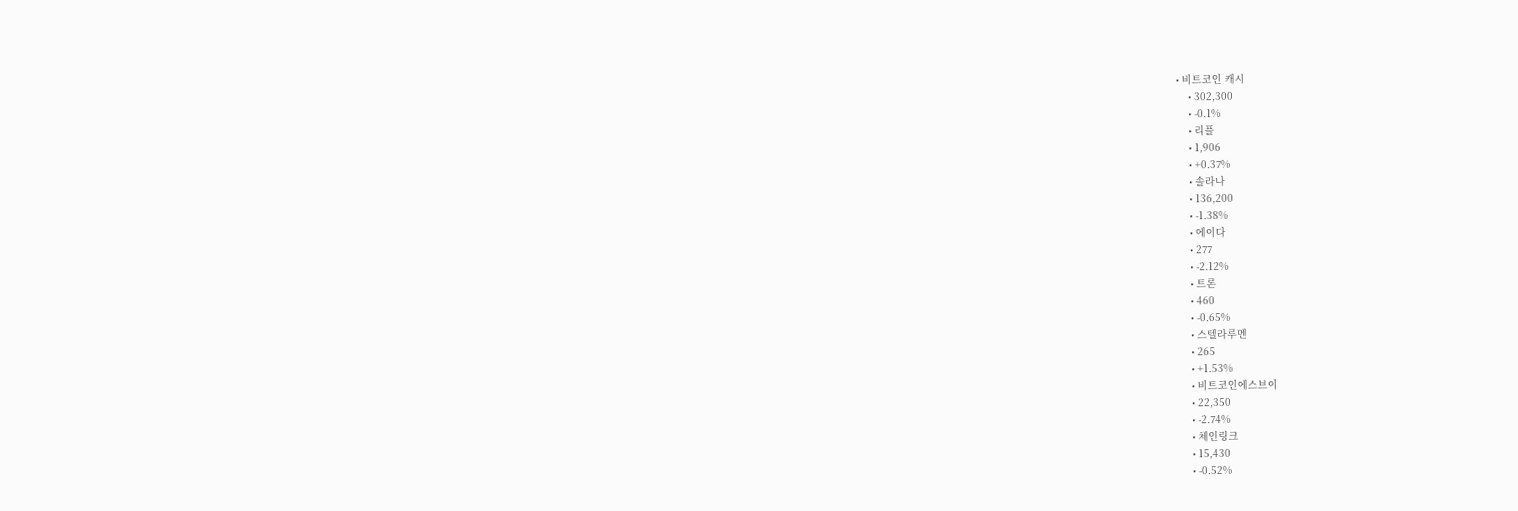• 비트코인 캐시
    • 302,300
    • -0.1%
    • 리플
    • 1,906
    • +0.37%
    • 솔라나
    • 136,200
    • -1.38%
    • 에이다
    • 277
    • -2.12%
    • 트론
    • 460
    • -0.65%
    • 스텔라루멘
    • 265
    • +1.53%
    • 비트코인에스브이
    • 22,350
    • -2.74%
    • 체인링크
    • 15,430
    • -0.52%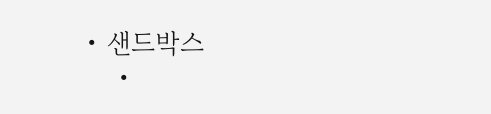• 샌드박스
    •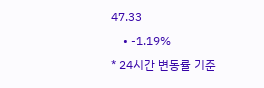47.33
    • -1.19%
* 24시간 변동률 기준